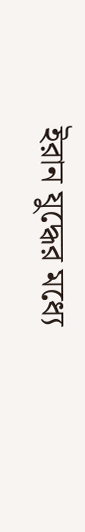ইরান যুদ্ধের মধ্যে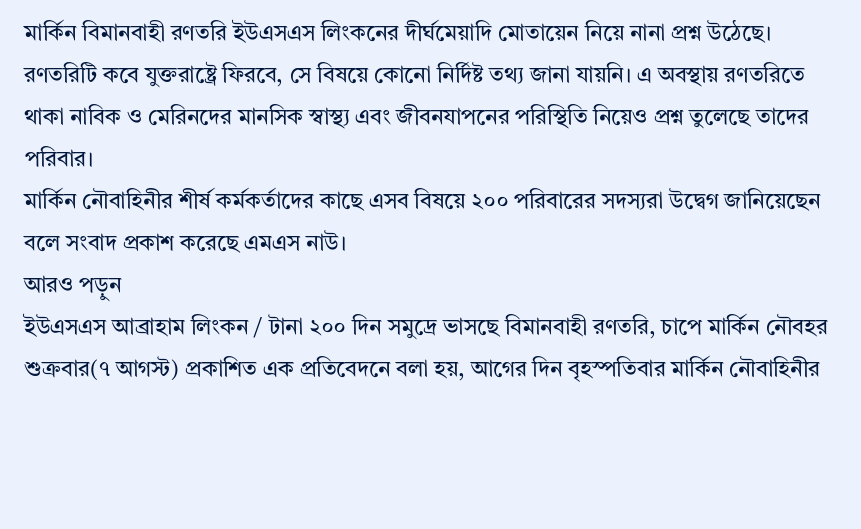মার্কিন বিমানবাহী রণতরি ইউএসএস লিংকনের দীর্ঘমেয়াদি মোতায়েন নিয়ে নানা প্রশ্ন উঠেছে। রণতরিটি কবে যুক্তরাষ্ট্রে ফিরবে, সে বিষয়ে কোনো নির্দিষ্ট তথ্য জানা যায়নি। এ অবস্থায় রণতরিতে থাকা নাবিক ও মেরিনদের মানসিক স্বাস্থ্য এবং জীবনযাপনের পরিস্থিতি নিয়েও প্রশ্ন তুলেছে তাদের পরিবার।
মার্কিন নৌবাহিনীর শীর্ষ কর্মকর্তাদের কাছে এসব বিষয়ে ২০০ পরিবারের সদস্যরা উদ্বেগ জানিয়েছেন বলে সংবাদ প্রকাশ করেছে এমএস নাউ।
আরও পড়ুন
ইউএসএস আব্রাহাম লিংকন / টানা ২০০ দিন সমুদ্রে ভাসছে বিমানবাহী রণতরি, চাপে মার্কিন নৌবহর
শুক্রবার(৭ আগস্ট) প্রকাশিত এক প্রতিবেদনে বলা হয়, আগের দিন বৃহস্পতিবার মার্কিন নৌবাহিনীর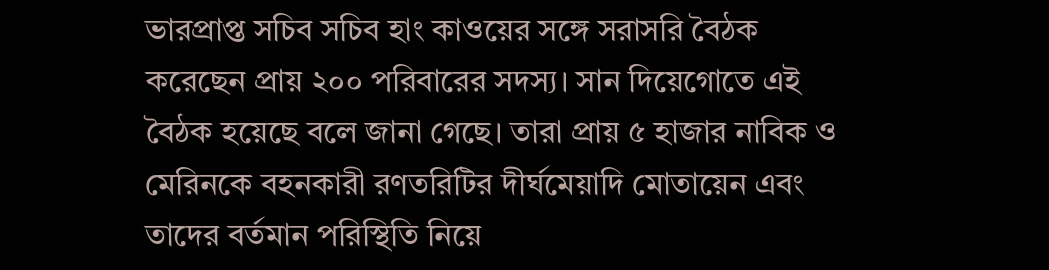ভারপ্রাপ্ত সচিব সচিব হাং কাওয়ের সঙ্গে সরাসরি বৈঠক করেছেন প্রায় ২০০ পরিবারের সদস্য। সান দিয়েগোতে এই বৈঠক হয়েছে বলে জানা গেছে। তারা প্রায় ৫ হাজার নাবিক ও মেরিনকে বহনকারী রণতরিটির দীর্ঘমেয়াদি মোতায়েন এবং তাদের বর্তমান পরিস্থিতি নিয়ে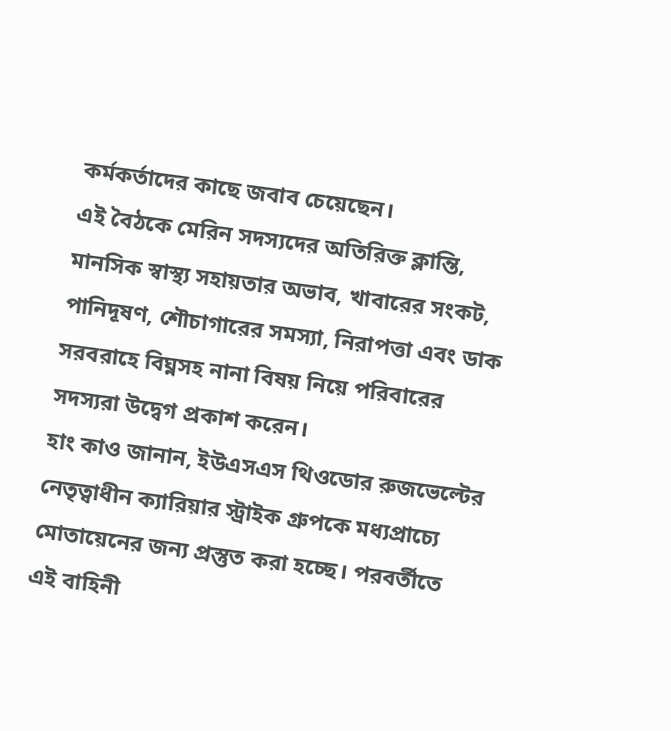কর্মকর্তাদের কাছে জবাব চেয়েছেন।
এই বৈঠকে মেরিন সদস্যদের অতিরিক্ত ক্লান্তি, মানসিক স্বাস্থ্য সহায়তার অভাব, খাবারের সংকট, পানিদূষণ, শৌচাগারের সমস্যা, নিরাপত্তা এবং ডাক সরবরাহে বিঘ্নসহ নানা বিষয় নিয়ে পরিবারের সদস্যরা উদ্বেগ প্রকাশ করেন।
হাং কাও জানান, ইউএসএস থিওডোর রুজভেল্টের নেতৃত্বাধীন ক্যারিয়ার স্ট্রাইক গ্রুপকে মধ্যপ্রাচ্যে মোতায়েনের জন্য প্রস্তুত করা হচ্ছে। পরবর্তীতে এই বাহিনী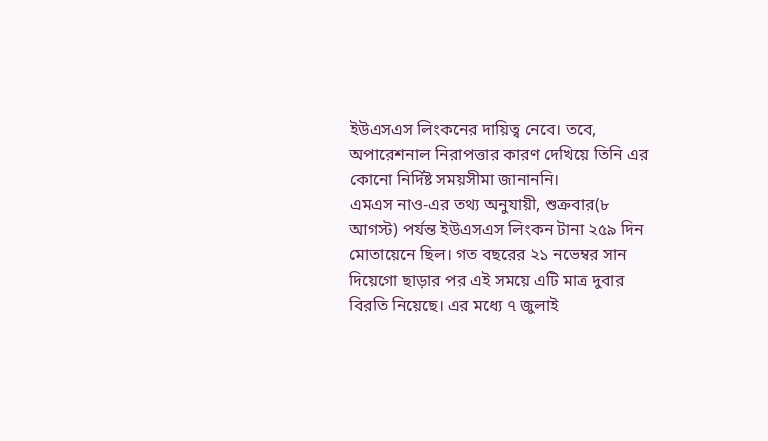ইউএসএস লিংকনের দায়িত্ব নেবে। তবে, অপারেশনাল নিরাপত্তার কারণ দেখিয়ে তিনি এর কোনো নির্দিষ্ট সময়সীমা জানাননি।
এমএস নাও-এর তথ্য অনুযায়ী, শুক্রবার(৮ আগস্ট) পর্যন্ত ইউএসএস লিংকন টানা ২৫৯ দিন মোতায়েনে ছিল। গত বছরের ২১ নভেম্বর সান দিয়েগো ছাড়ার পর এই সময়ে এটি মাত্র দুবার বিরতি নিয়েছে। এর মধ্যে ৭ জুলাই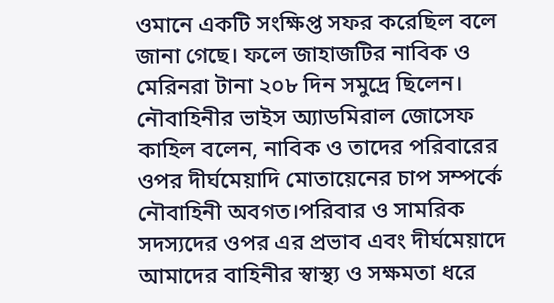ওমানে একটি সংক্ষিপ্ত সফর করেছিল বলে জানা গেছে। ফলে জাহাজটির নাবিক ও মেরিনরা টানা ২০৮ দিন সমুদ্রে ছিলেন।
নৌবাহিনীর ভাইস অ্যাডমিরাল জোসেফ কাহিল বলেন, নাবিক ও তাদের পরিবারের ওপর দীর্ঘমেয়াদি মোতায়েনের চাপ সম্পর্কে নৌবাহিনী অবগত।পরিবার ও সামরিক সদস্যদের ওপর এর প্রভাব এবং দীর্ঘমেয়াদে আমাদের বাহিনীর স্বাস্থ্য ও সক্ষমতা ধরে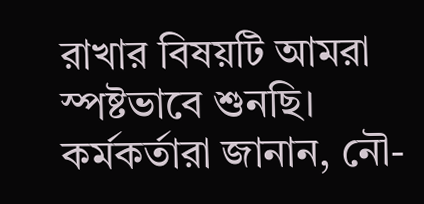রাখার বিষয়টি আমরা স্পষ্টভাবে শুনছি।
কর্মকর্তারা জানান, নৌ-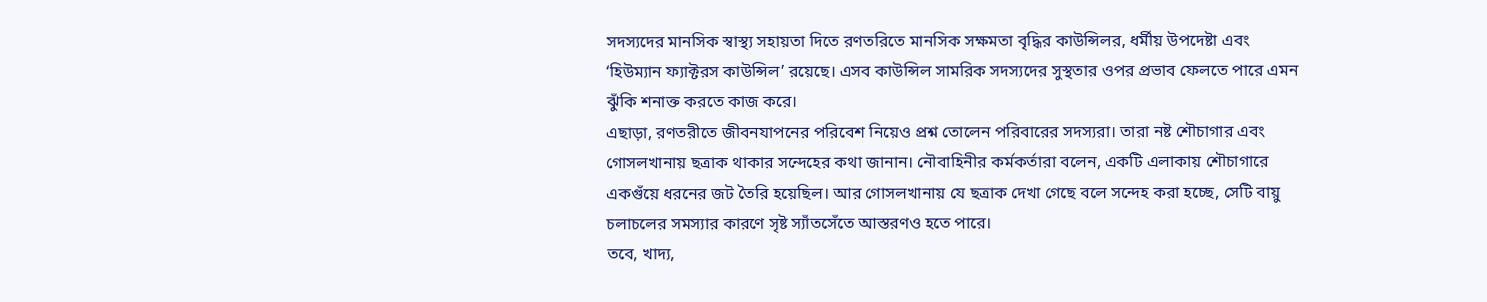সদস্যদের মানসিক স্বাস্থ্য সহায়তা দিতে রণতরিতে মানসিক সক্ষমতা বৃদ্ধির কাউন্সিলর, ধর্মীয় উপদেষ্টা এবং ‘হিউম্যান ফ্যাক্টরস কাউন্সিল’ রয়েছে। এসব কাউন্সিল সামরিক সদস্যদের সুস্থতার ওপর প্রভাব ফেলতে পারে এমন ঝুঁকি শনাক্ত করতে কাজ করে।
এছাড়া, রণতরীতে জীবনযাপনের পরিবেশ নিয়েও প্রশ্ন তোলেন পরিবারের সদস্যরা। তারা নষ্ট শৌচাগার এবং গোসলখানায় ছত্রাক থাকার সন্দেহের কথা জানান। নৌবাহিনীর কর্মকর্তারা বলেন, একটি এলাকায় শৌচাগারে একগুঁয়ে ধরনের জট তৈরি হয়েছিল। আর গোসলখানায় যে ছত্রাক দেখা গেছে বলে সন্দেহ করা হচ্ছে, সেটি বায়ু চলাচলের সমস্যার কারণে সৃষ্ট স্যাঁতসেঁতে আস্তরণও হতে পারে।
তবে, খাদ্য,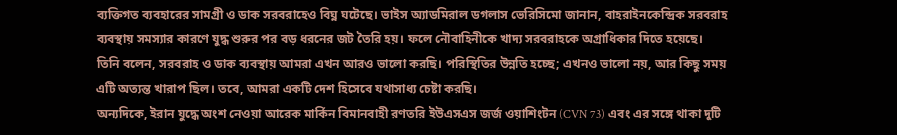ব্যক্তিগত ব্যবহারের সামগ্রী ও ডাক সরবরাহেও বিঘ্ন ঘটেছে। ভাইস অ্যাডমিরাল ডগলাস ভেরিসিমো জানান, বাহরাইনকেন্দ্রিক সরবরাহ ব্যবস্থায় সমস্যার কারণে যুদ্ধ শুরুর পর বড় ধরনের জট তৈরি হয়। ফলে নৌবাহিনীকে খাদ্য সরবরাহকে অগ্রাধিকার দিতে হয়েছে।
তিনি বলেন, সরবরাহ ও ডাক ব্যবস্থায় আমরা এখন আরও ভালো করছি। পরিস্থিতির উন্নতি হচ্ছে; এখনও ভালো নয়, আর কিছু সময় এটি অত্যন্ত খারাপ ছিল। তবে, আমরা একটি দেশ হিসেবে যথাসাধ্য চেষ্টা করছি।
অন্যদিকে, ইরান যুদ্ধে অংশ নেওয়া আরেক মার্কিন বিমানবাহী রণতরি ইউএসএস জর্জ ওয়াশিংটন (CVN 73) এবং এর সঙ্গে থাকা দুটি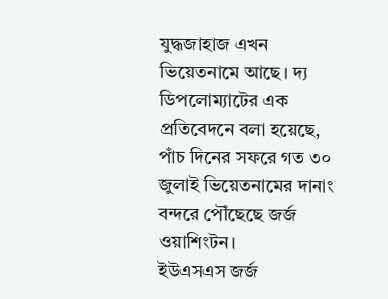যুদ্ধজাহাজ এখন ভিয়েতনামে আছে। দ্য ডিপলোম্যাটের এক প্রতিবেদনে বলা হয়েছে, পাঁচ দিনের সফরে গত ৩০ জুলাই ভিয়েতনামের দানাং বন্দরে পৌঁছেছে জর্জ ওয়াশিংটন।
ইউএসএস জর্জ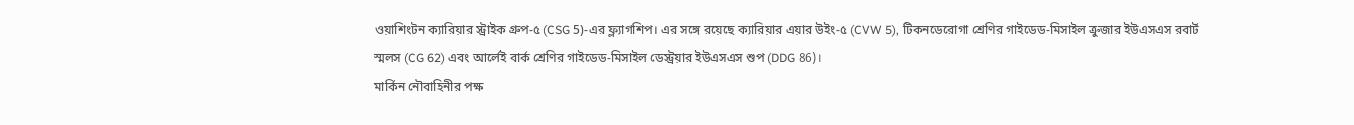ওয়াশিংটন ক্যারিয়ার স্ট্রাইক গ্রুপ-৫ (CSG 5)-এর ফ্ল্যাগশিপ। এর সঙ্গে রয়েছে ক্যারিয়ার এয়ার উইং-৫ (CVW 5), টিকনডেরোগা শ্রেণির গাইডেড-মিসাইল ক্রুজার ইউএসএস রবার্ট স্মলস (CG 62) এবং আর্লেই বার্ক শ্রেণির গাইডেড-মিসাইল ডেস্ট্রয়ার ইউএসএস শুপ (DDG 86)।
মার্কিন নৌবাহিনীর পক্ষ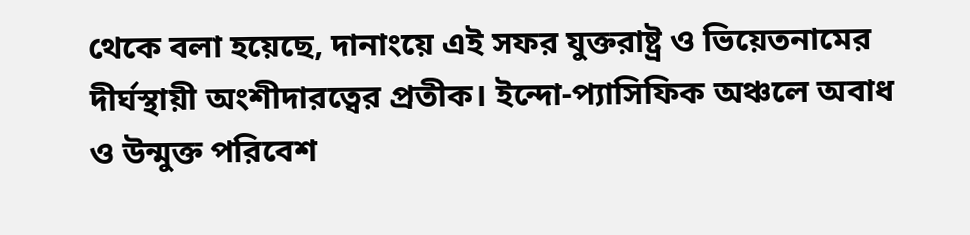থেকে বলা হয়েছে, দানাংয়ে এই সফর যুক্তরাষ্ট্র ও ভিয়েতনামের দীর্ঘস্থায়ী অংশীদারত্বের প্রতীক। ইন্দো-প্যাসিফিক অঞ্চলে অবাধ ও উন্মুক্ত পরিবেশ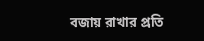বজায় রাখার প্রতি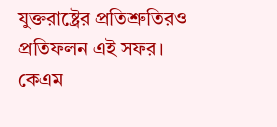যুক্তরাষ্ট্রের প্রতিশ্রুতিরও প্রতিফলন এই সফর।
কেএম